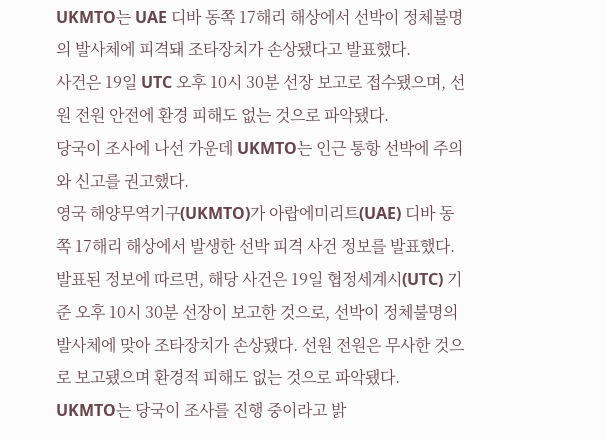UKMTO는 UAE 디바 동쪽 17해리 해상에서 선박이 정체불명의 발사체에 피격돼 조타장치가 손상됐다고 발표했다.
사건은 19일 UTC 오후 10시 30분 선장 보고로 접수됐으며, 선원 전원 안전에 환경 피해도 없는 것으로 파악됐다.
당국이 조사에 나선 가운데 UKMTO는 인근 통항 선박에 주의와 신고를 권고했다.
영국 해양무역기구(UKMTO)가 아랍에미리트(UAE) 디바 동쪽 17해리 해상에서 발생한 선박 피격 사건 정보를 발표했다.
발표된 정보에 따르면, 해당 사건은 19일 협정세계시(UTC) 기준 오후 10시 30분 선장이 보고한 것으로, 선박이 정체불명의 발사체에 맞아 조타장치가 손상됐다. 선원 전원은 무사한 것으로 보고됐으며 환경적 피해도 없는 것으로 파악됐다.
UKMTO는 당국이 조사를 진행 중이라고 밝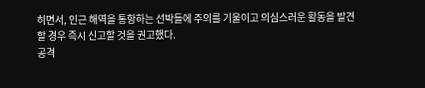히면서, 인근 해역을 통항하는 선박들에 주의를 기울이고 의심스러운 활동을 발견할 경우 즉시 신고할 것을 권고했다.
공격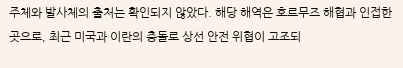주체와 발사체의 출처는 확인되지 않았다. 해당 해역은 호르무즈 해협과 인접한 곳으로, 최근 미국과 이란의 충돌로 상선 안전 위협이 고조되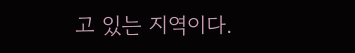고 있는 지역이다.